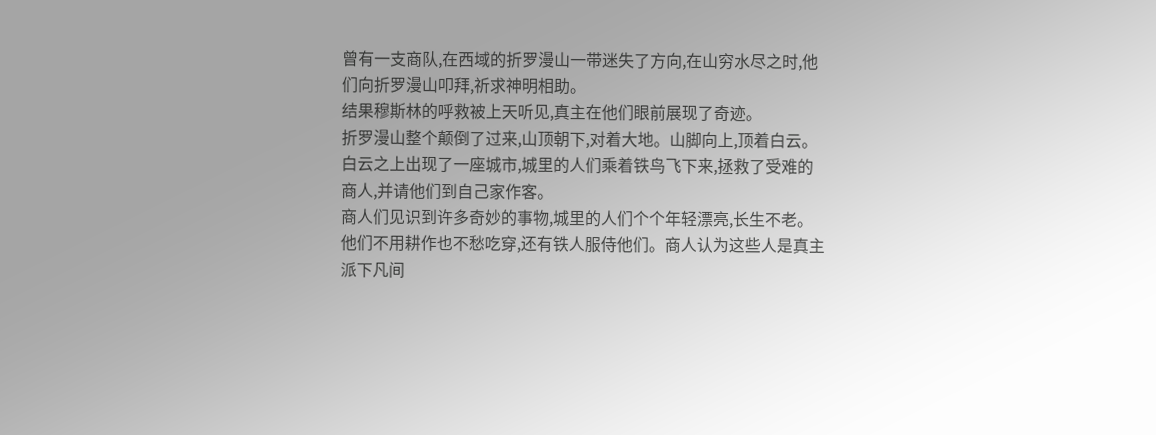曾有一支商队,在西域的折罗漫山一带迷失了方向,在山穷水尽之时,他们向折罗漫山叩拜,祈求神明相助。
结果穆斯林的呼救被上天听见,真主在他们眼前展现了奇迹。
折罗漫山整个颠倒了过来,山顶朝下,对着大地。山脚向上,顶着白云。白云之上出现了一座城市,城里的人们乘着铁鸟飞下来,拯救了受难的商人,并请他们到自己家作客。
商人们见识到许多奇妙的事物,城里的人们个个年轻漂亮,长生不老。他们不用耕作也不愁吃穿,还有铁人服侍他们。商人认为这些人是真主派下凡间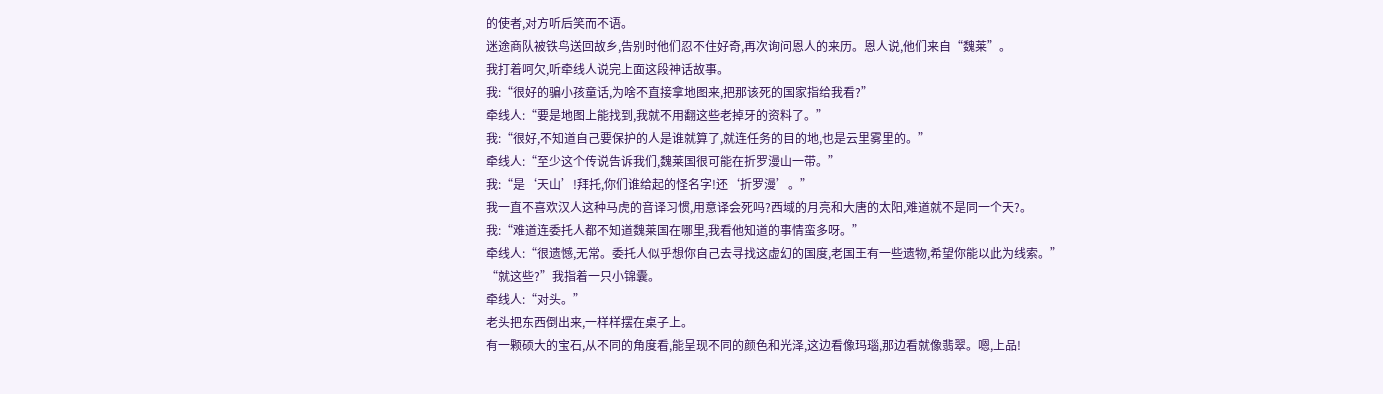的使者,对方听后笑而不语。
迷途商队被铁鸟送回故乡,告别时他们忍不住好奇,再次询问恩人的来历。恩人说,他们来自“魏莱”。
我打着呵欠,听牵线人说完上面这段神话故事。
我:“很好的骗小孩童话,为啥不直接拿地图来,把那该死的国家指给我看?”
牵线人:“要是地图上能找到,我就不用翻这些老掉牙的资料了。”
我:“很好,不知道自己要保护的人是谁就算了,就连任务的目的地,也是云里雾里的。”
牵线人:“至少这个传说告诉我们,魏莱国很可能在折罗漫山一带。”
我:“是‘天山’!拜托,你们谁给起的怪名字!还‘折罗漫’。”
我一直不喜欢汉人这种马虎的音译习惯,用意译会死吗?西域的月亮和大唐的太阳,难道就不是同一个天?。
我:“难道连委托人都不知道魏莱国在哪里,我看他知道的事情蛮多呀。”
牵线人:“很遗憾,无常。委托人似乎想你自己去寻找这虚幻的国度,老国王有一些遗物,希望你能以此为线索。”
“就这些?”我指着一只小锦囊。
牵线人:“对头。”
老头把东西倒出来,一样样摆在桌子上。
有一颗硕大的宝石,从不同的角度看,能呈现不同的颜色和光泽,这边看像玛瑙,那边看就像翡翠。嗯,上品!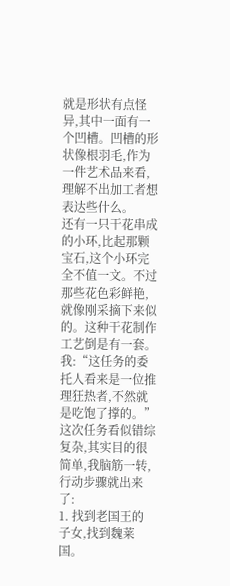就是形状有点怪异,其中一面有一个凹槽。凹槽的形状像根羽毛,作为一件艺术品来看,理解不出加工者想表达些什么。
还有一只干花串成的小环,比起那颗宝石,这个小环完全不值一文。不过那些花色彩鲜艳,就像刚采摘下来似的。这种干花制作工艺倒是有一套。
我:“这任务的委托人看来是一位推理狂热者,不然就是吃饱了撑的。”
这次任务看似错综复杂,其实目的很简单,我脑筋一转,行动步骤就出来了:
1. 找到老国王的子女,找到魏莱国。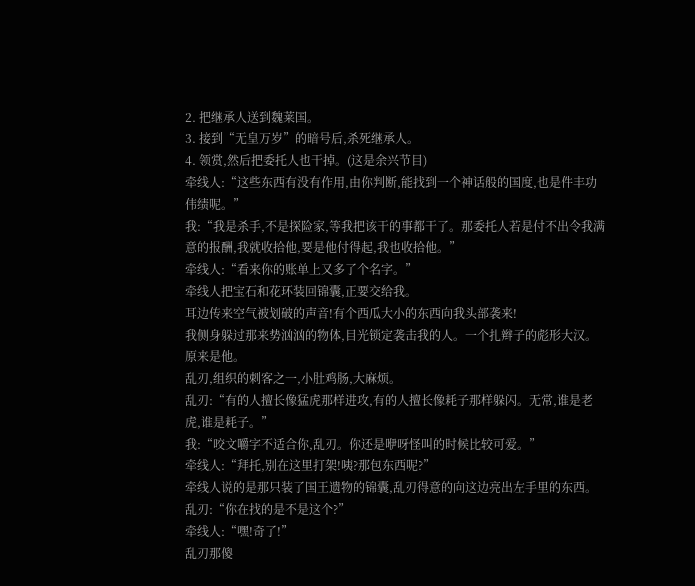2. 把继承人送到魏莱国。
3. 接到“无皇万岁”的暗号后,杀死继承人。
4. 领赏,然后把委托人也干掉。(这是余兴节目)
牵线人:“这些东西有没有作用,由你判断,能找到一个神话般的国度,也是件丰功伟绩呢。”
我:“我是杀手,不是探险家,等我把该干的事都干了。那委托人若是付不出令我满意的报酬,我就收拾他,要是他付得起,我也收拾他。”
牵线人:“看来你的账单上又多了个名字。”
牵线人把宝石和花环装回锦囊,正要交给我。
耳边传来空气被划破的声音!有个西瓜大小的东西向我头部袭来!
我侧身躲过那来势汹汹的物体,目光锁定袭击我的人。一个扎辫子的彪形大汉。原来是他。
乱刃,组织的刺客之一,小肚鸡肠,大麻烦。
乱刃:“有的人擅长像猛虎那样进攻,有的人擅长像耗子那样躲闪。无常,谁是老虎,谁是耗子。”
我:“咬文嚼字不适合你,乱刃。你还是咿呀怪叫的时候比较可爱。”
牵线人:“拜托,别在这里打架!咦?那包东西呢?”
牵线人说的是那只装了国王遗物的锦囊,乱刃得意的向这边亮出左手里的东西。
乱刃:“你在找的是不是这个?”
牵线人:“嘿!奇了!”
乱刃那傻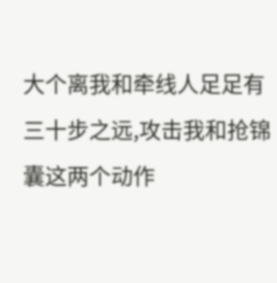大个离我和牵线人足足有三十步之远,攻击我和抢锦囊这两个动作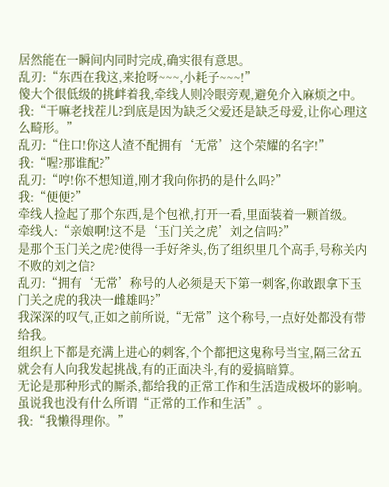居然能在一瞬间内同时完成,确实很有意思。
乱刃:“东西在我这,来抢呀~~~,小耗子~~~!”
傻大个很低级的挑衅着我,牵线人则冷眼旁观,避免介入麻烦之中。
我:“干嘛老找茬儿?到底是因为缺乏父爱还是缺乏母爱,让你心理这么畸形。”
乱刃:“住口!你这人渣不配拥有‘无常’这个荣耀的名字!”
我:“喔?那谁配?”
乱刃:“哼!你不想知道,刚才我向你扔的是什么吗?”
我:“便便?”
牵线人捡起了那个东西,是个包袱,打开一看,里面装着一颗首级。
牵线人:“亲娘啊!这不是‘玉门关之虎’刘之信吗?”
是那个玉门关之虎?使得一手好斧头,伤了组织里几个高手,号称关内不败的刘之信?
乱刃:“拥有‘无常’称号的人必须是天下第一刺客,你敢跟拿下玉门关之虎的我决一雌雄吗?”
我深深的叹气,正如之前所说,“无常”这个称号,一点好处都没有带给我。
组织上下都是充满上进心的刺客,个个都把这鬼称号当宝,隔三岔五就会有人向我发起挑战,有的正面决斗,有的爱搞暗算。
无论是那种形式的厮杀,都给我的正常工作和生活造成极坏的影响。虽说我也没有什么所谓“正常的工作和生活”。
我:“我懒得理你。”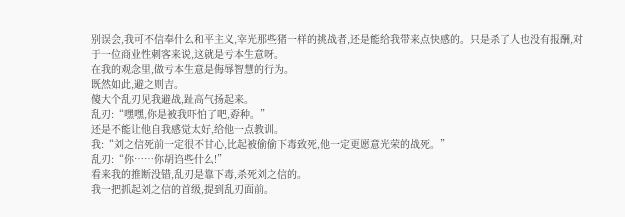别误会,我可不信奉什么和平主义,宰光那些猪一样的挑战者,还是能给我带来点快感的。只是杀了人也没有报酬,对于一位商业性刺客来说,这就是亏本生意呀。
在我的观念里,做亏本生意是侮辱智慧的行为。
既然如此,避之则吉。
傻大个乱刃见我避战,趾高气扬起来。
乱刃:“嘿嘿,你是被我吓怕了吧,孬种。”
还是不能让他自我感觉太好,给他一点教训。
我:“刘之信死前一定很不甘心,比起被偷偷下毒致死,他一定更愿意光荣的战死。”
乱刃:“你……你胡诌些什么!”
看来我的推断没错,乱刃是靠下毒,杀死刘之信的。
我一把抓起刘之信的首级,提到乱刃面前。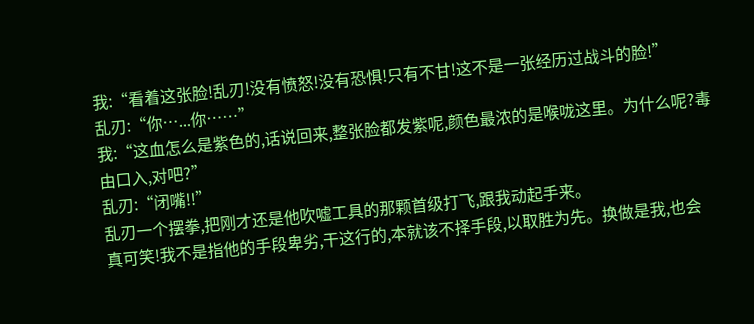我:“看着这张脸!乱刃!没有愤怒!没有恐惧!只有不甘!这不是一张经历过战斗的脸!”
乱刃:“你…...你……”
我:“这血怎么是紫色的,话说回来,整张脸都发紫呢,颜色最浓的是喉咙这里。为什么呢?毒由口入,对吧?”
乱刃:“闭嘴!!”
乱刃一个摆拳,把刚才还是他吹嘘工具的那颗首级打飞,跟我动起手来。
真可笑!我不是指他的手段卑劣,干这行的,本就该不择手段,以取胜为先。换做是我,也会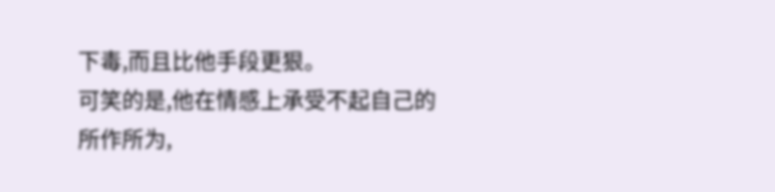下毒,而且比他手段更狠。
可笑的是,他在情感上承受不起自己的所作所为,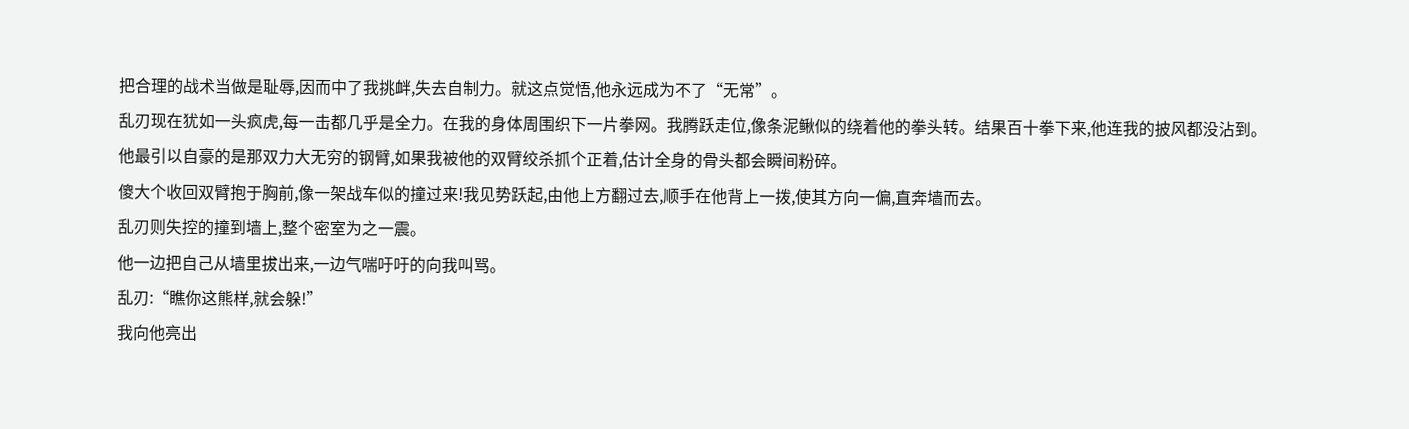把合理的战术当做是耻辱,因而中了我挑衅,失去自制力。就这点觉悟,他永远成为不了“无常”。
乱刃现在犹如一头疯虎,每一击都几乎是全力。在我的身体周围织下一片拳网。我腾跃走位,像条泥鳅似的绕着他的拳头转。结果百十拳下来,他连我的披风都没沾到。
他最引以自豪的是那双力大无穷的钢臂,如果我被他的双臂绞杀抓个正着,估计全身的骨头都会瞬间粉碎。
傻大个收回双臂抱于胸前,像一架战车似的撞过来!我见势跃起,由他上方翻过去,顺手在他背上一拨,使其方向一偏,直奔墙而去。
乱刃则失控的撞到墙上,整个密室为之一震。
他一边把自己从墙里拔出来,一边气喘吁吁的向我叫骂。
乱刃:“瞧你这熊样,就会躲!”
我向他亮出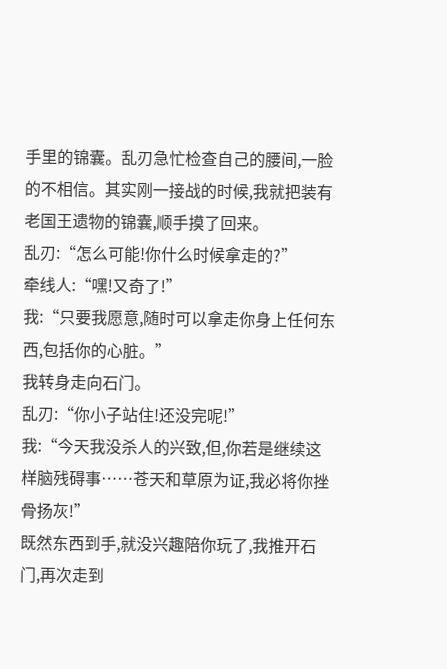手里的锦囊。乱刃急忙检查自己的腰间,一脸的不相信。其实刚一接战的时候,我就把装有老国王遗物的锦囊,顺手摸了回来。
乱刃:“怎么可能!你什么时候拿走的?”
牵线人:“嘿!又奇了!”
我:“只要我愿意,随时可以拿走你身上任何东西,包括你的心脏。”
我转身走向石门。
乱刃:“你小子站住!还没完呢!”
我:“今天我没杀人的兴致,但,你若是继续这样脑残碍事……苍天和草原为证,我必将你挫骨扬灰!”
既然东西到手,就没兴趣陪你玩了,我推开石门,再次走到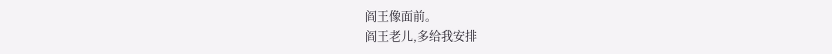阎王像面前。
阎王老儿,多给我安排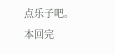点乐子吧。
本回完